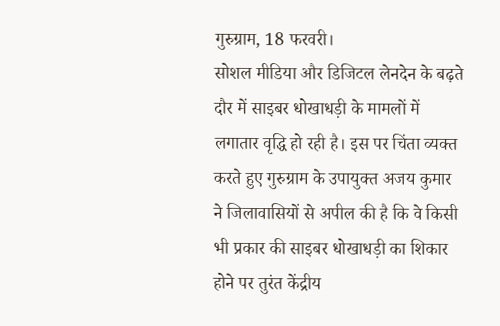गुरुग्राम, 18 फरवरी।
सोशल मीडिया और डिजिटल लेनदेन के बढ़ते दौर में साइबर धोखाधड़ी के मामलों में लगातार वृद्धि हो रही है। इस पर चिंता व्यक्त करते हुए गुरुग्राम के उपायुक्त अजय कुमार ने जिलावासियों से अपील की है कि वे किसी भी प्रकार की साइबर धोखाधड़ी का शिकार होने पर तुरंत केंद्रीय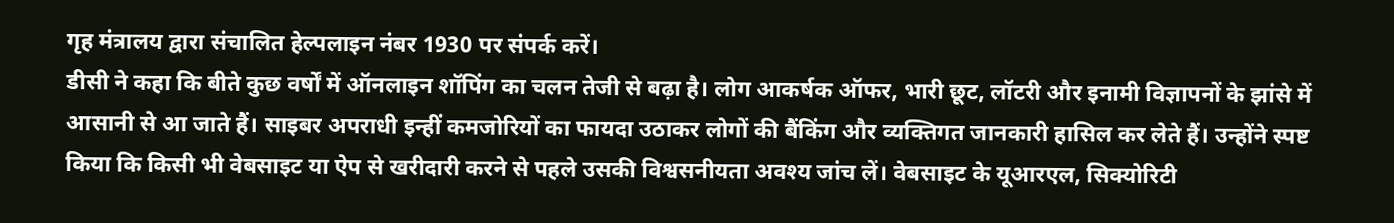गृह मंत्रालय द्वारा संचालित हेल्पलाइन नंबर 1930 पर संपर्क करें।
डीसी ने कहा कि बीते कुछ वर्षों में ऑनलाइन शॉपिंग का चलन तेजी से बढ़ा है। लोग आकर्षक ऑफर, भारी छूट, लॉटरी और इनामी विज्ञापनों के झांसे में आसानी से आ जाते हैं। साइबर अपराधी इन्हीं कमजोरियों का फायदा उठाकर लोगों की बैंकिंग और व्यक्तिगत जानकारी हासिल कर लेते हैं। उन्होंने स्पष्ट किया कि किसी भी वेबसाइट या ऐप से खरीदारी करने से पहले उसकी विश्वसनीयता अवश्य जांच लें। वेबसाइट के यूआरएल, सिक्योरिटी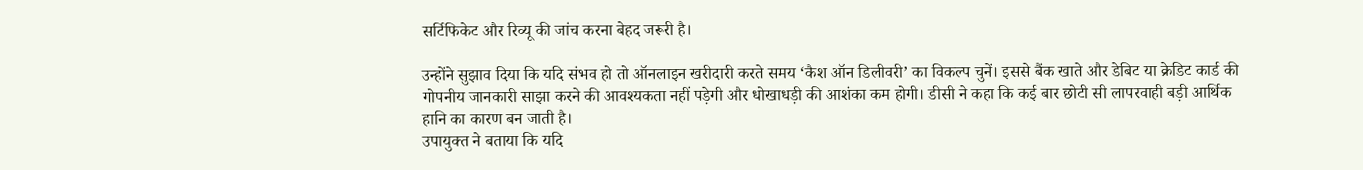सर्टिफिकेट और रिव्यू की जांच करना बेहद जरूरी है।

उन्होंने सुझाव दिया कि यदि संभव हो तो ऑनलाइन खरीदारी करते समय ‘कैश ऑन डिलीवरी’ का विकल्प चुनें। इससे बैंक खाते और डेबिट या क्रेडिट कार्ड की गोपनीय जानकारी साझा करने की आवश्यकता नहीं पड़ेगी और धोखाधड़ी की आशंका कम होगी। डीसी ने कहा कि कई बार छोटी सी लापरवाही बड़ी आर्थिक हानि का कारण बन जाती है।
उपायुक्त ने बताया कि यदि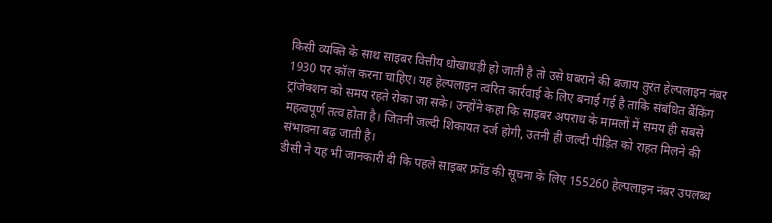किसी व्यक्ति के साथ साइबर वित्तीय धोखाधड़ी हो जाती है तो उसे घबराने की बजाय तुरंत हेल्पलाइन नंबर 1930 पर कॉल करना चाहिए। यह हेल्पलाइन त्वरित कार्रवाई के लिए बनाई गई है ताकि संबंधित बैंकिंग ट्रांजेक्शन को समय रहते रोका जा सके। उन्होंने कहा कि साइबर अपराध के मामलों में समय ही सबसे महत्वपूर्ण तत्व होता है। जितनी जल्दी शिकायत दर्ज होगी, उतनी ही जल्दी पीड़ित को राहत मिलने की संभावना बढ़ जाती है।
डीसी ने यह भी जानकारी दी कि पहले साइबर फ्रॉड की सूचना के लिए 155260 हेल्पलाइन नंबर उपलब्ध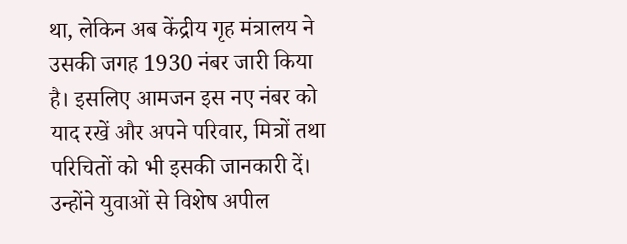था, लेकिन अब केंद्रीय गृह मंत्रालय ने उसकी जगह 1930 नंबर जारी किया है। इसलिए आमजन इस नए नंबर को याद रखें और अपने परिवार, मित्रों तथा परिचितों को भी इसकी जानकारी दें।
उन्होंने युवाओं से विशेष अपील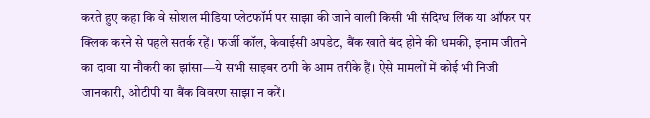करते हुए कहा कि वे सोशल मीडिया प्लेटफॉर्म पर साझा की जाने वाली किसी भी संदिग्ध लिंक या ऑफर पर क्लिक करने से पहले सतर्क रहें। फर्जी कॉल, केवाईसी अपडेट, बैंक खाते बंद होने की धमकी, इनाम जीतने का दावा या नौकरी का झांसा—ये सभी साइबर ठगी के आम तरीके हैं। ऐसे मामलों में कोई भी निजी जानकारी, ओटीपी या बैंक विवरण साझा न करें।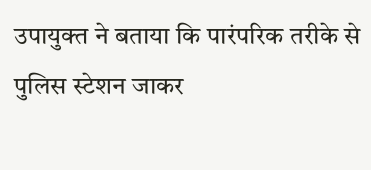उपायुक्त ने बताया कि पारंपरिक तरीके से पुलिस स्टेशन जाकर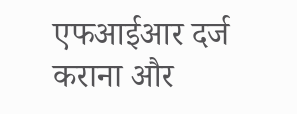एफआईआर दर्ज कराना और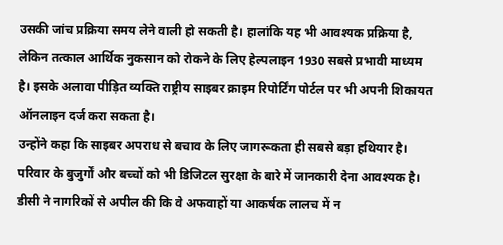उसकी जांच प्रक्रिया समय लेने वाली हो सकती है। हालांकि यह भी आवश्यक प्रक्रिया है, लेकिन तत्काल आर्थिक नुकसान को रोकने के लिए हेल्पलाइन 1930 सबसे प्रभावी माध्यम है। इसके अलावा पीड़ित व्यक्ति राष्ट्रीय साइबर क्राइम रिपोर्टिंग पोर्टल पर भी अपनी शिकायत ऑनलाइन दर्ज करा सकता है।
उन्होंने कहा कि साइबर अपराध से बचाव के लिए जागरूकता ही सबसे बड़ा हथियार है। परिवार के बुजुर्गों और बच्चों को भी डिजिटल सुरक्षा के बारे में जानकारी देना आवश्यक है। डीसी ने नागरिकों से अपील की कि वे अफवाहों या आकर्षक लालच में न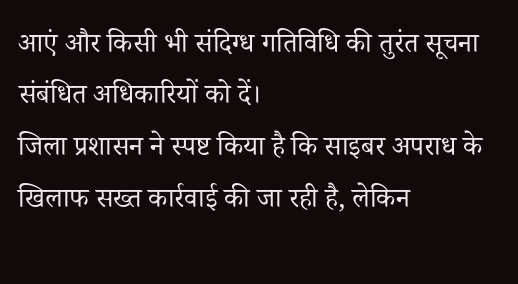आएं और किसी भी संदिग्ध गतिविधि की तुरंत सूचना संबंधित अधिकारियों को दें।
जिला प्रशासन ने स्पष्ट किया है कि साइबर अपराध के खिलाफ सख्त कार्रवाई की जा रही है, लेकिन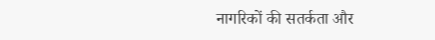नागरिकों की सतर्कता और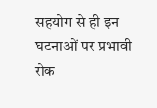सहयोग से ही इन घटनाओं पर प्रभावी रोक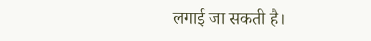लगाई जा सकती है।